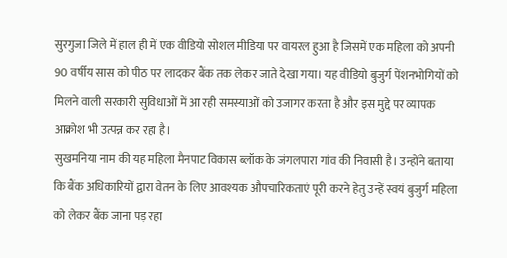सुरगुजा जिले में हाल ही में एक वीडियो सोशल मीडिया पर वायरल हुआ है जिसमें एक महिला को अपनी 90 वर्षीय सास को पीठ पर लादकर बैंक तक लेकर जाते देखा गया। यह वीडियो बुजुर्ग पेंशनभोगियों को मिलने वाली सरकारी सुविधाओं में आ रही समस्याओं को उजागर करता है और इस मुद्दे पर व्यापक आक्रोश भी उत्पन्न कर रहा है।
सुखमनिया नाम की यह महिला मैनपाट विकास ब्लॉक के जंगलपारा गांव की निवासी है। उन्होंने बताया कि बैंक अधिकारियों द्वारा वेतन के लिए आवश्यक औपचारिकताएं पूरी करने हेतु उन्हें स्वयं बुजुर्ग महिला को लेकर बैंक जाना पड़ रहा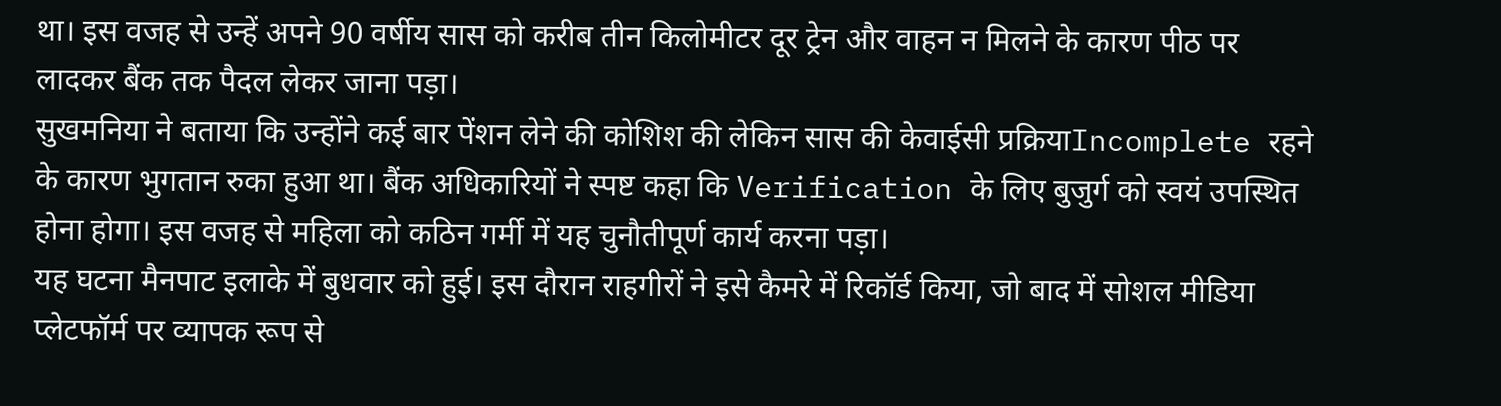था। इस वजह से उन्हें अपने 90 वर्षीय सास को करीब तीन किलोमीटर दूर ट्रेन और वाहन न मिलने के कारण पीठ पर लादकर बैंक तक पैदल लेकर जाना पड़ा।
सुखमनिया ने बताया कि उन्होंने कई बार पेंशन लेने की कोशिश की लेकिन सास की केवाईसी प्रक्रियाIncomplete रहने के कारण भुगतान रुका हुआ था। बैंक अधिकारियों ने स्पष्ट कहा कि Verification के लिए बुजुर्ग को स्वयं उपस्थित होना होगा। इस वजह से महिला को कठिन गर्मी में यह चुनौतीपूर्ण कार्य करना पड़ा।
यह घटना मैनपाट इलाके में बुधवार को हुई। इस दौरान राहगीरों ने इसे कैमरे में रिकॉर्ड किया, जो बाद में सोशल मीडिया प्लेटफॉर्म पर व्यापक रूप से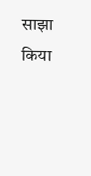साझा किया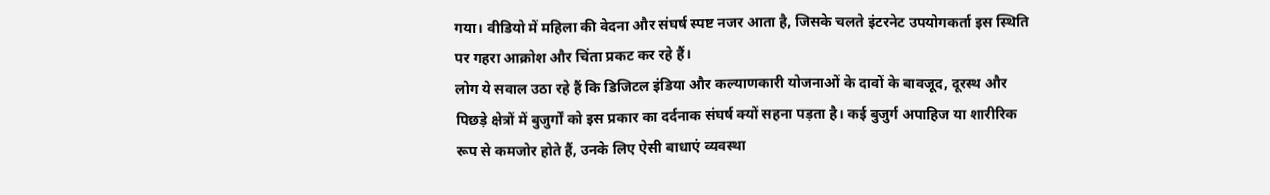गया। वीडियो में महिला की वेदना और संघर्ष स्पष्ट नजर आता है, जिसके चलते इंटरनेट उपयोगकर्ता इस स्थिति पर गहरा आक्रोश और चिंता प्रकट कर रहे हैं।
लोग ये सवाल उठा रहे हैं कि डिजिटल इंडिया और कल्याणकारी योजनाओं के दावों के बावजूद, दूरस्थ और पिछड़े क्षेत्रों में बुजुर्गों को इस प्रकार का दर्दनाक संघर्ष क्यों सहना पड़ता है। कई बुजुर्ग अपाहिज या शारीरिक रूप से कमजोर होते हैं, उनके लिए ऐसी बाधाएं व्यवस्था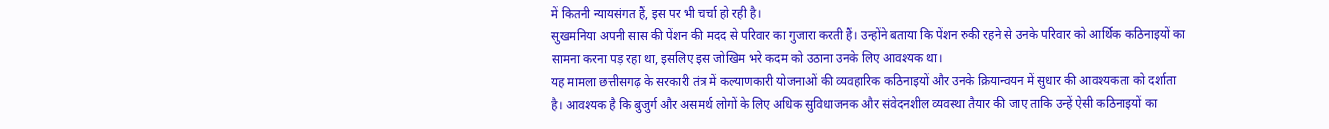में कितनी न्यायसंगत हैं, इस पर भी चर्चा हो रही है।
सुखमनिया अपनी सास की पेंशन की मदद से परिवार का गुजारा करती हैं। उन्होंने बताया कि पेंशन रुकी रहने से उनके परिवार को आर्थिक कठिनाइयों का सामना करना पड़ रहा था, इसलिए इस जोखिम भरे कदम को उठाना उनके लिए आवश्यक था।
यह मामला छत्तीसगढ़ के सरकारी तंत्र में कल्याणकारी योजनाओं की व्यवहारिक कठिनाइयों और उनके क्रियान्वयन में सुधार की आवश्यकता को दर्शाता है। आवश्यक है कि बुजुर्ग और असमर्थ लोगों के लिए अधिक सुविधाजनक और संवेदनशील व्यवस्था तैयार की जाए ताकि उन्हें ऐसी कठिनाइयों का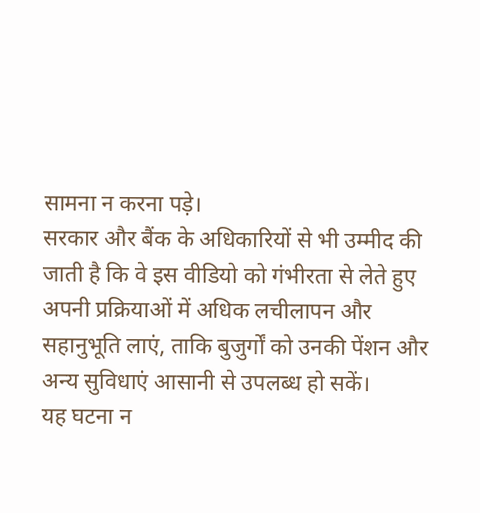सामना न करना पड़े।
सरकार और बैंक के अधिकारियों से भी उम्मीद की जाती है कि वे इस वीडियो को गंभीरता से लेते हुए अपनी प्रक्रियाओं में अधिक लचीलापन और सहानुभूति लाएं, ताकि बुजुर्गों को उनकी पेंशन और अन्य सुविधाएं आसानी से उपलब्ध हो सकें।
यह घटना न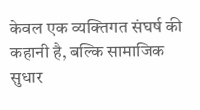केवल एक व्यक्तिगत संघर्ष की कहानी है, बल्कि सामाजिक सुधार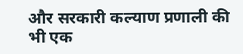और सरकारी कल्याण प्रणाली की भी एक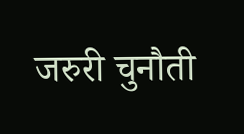जरुरी चुनौती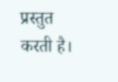प्रस्तुत करती है।